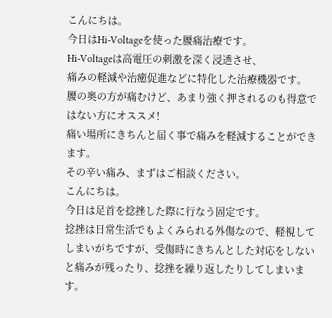こんにちは。
今日はHi-Voltageを使った腰痛治療です。
Hi-Voltageは高電圧の刺激を深く浸透させ、
痛みの軽減や治癒促進などに特化した治療機器です。
腰の奥の方が痛むけど、あまり強く押されるのも得意ではない方にオススメ!
痛い場所にきちんと届く事で痛みを軽減することができます。
その辛い痛み、まずはご相談ください。
こんにちは。
今日は足首を捻挫した際に行なう固定です。
捻挫は日常生活でもよくみられる外傷なので、軽視してしまいがちですが、受傷時にきちんとした対応をしないと痛みが残ったり、捻挫を繰り返したりしてしまいます。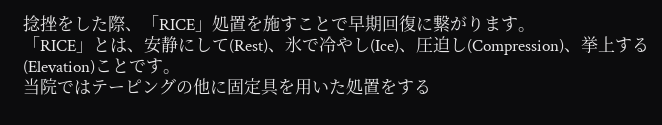捻挫をした際、「RICE」処置を施すことで早期回復に繋がります。
「RICE」とは、安静にして(Rest)、氷で冷やし(Ice)、圧迫し(Compression)、挙上する(Elevation)ことです。
当院ではテーピングの他に固定具を用いた処置をする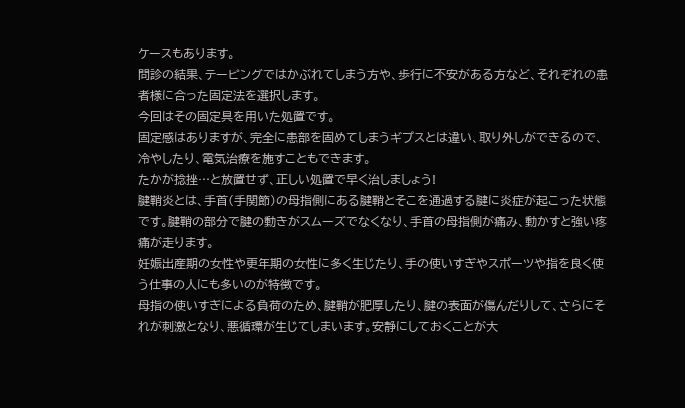ケースもあります。
問診の結果、テーピングではかぶれてしまう方や、歩行に不安がある方など、それぞれの患者様に合った固定法を選択します。
今回はその固定具を用いた処置です。
固定感はありますが、完全に患部を固めてしまうギプスとは違い、取り外しができるので、冷やしたり、電気治療を施すこともできます。
たかが捻挫…と放置せず、正しい処置で早く治しましょう!
腱鞘炎とは、手首(手関節)の母指側にある腱鞘とそこを通過する腱に炎症が起こった状態です。腱鞘の部分で腱の動きがスムーズでなくなり、手首の母指側が痛み、動かすと強い疼痛が走ります。
妊娠出産期の女性や更年期の女性に多く生じたり、手の使いすぎやスポーツや指を良く使う仕事の人にも多いのが特徴です。
母指の使いすぎによる負荷のため、腱鞘が肥厚したり、腱の表面が傷んだりして、さらにそれが刺激となり、悪循環が生じてしまいます。安静にしておくことが大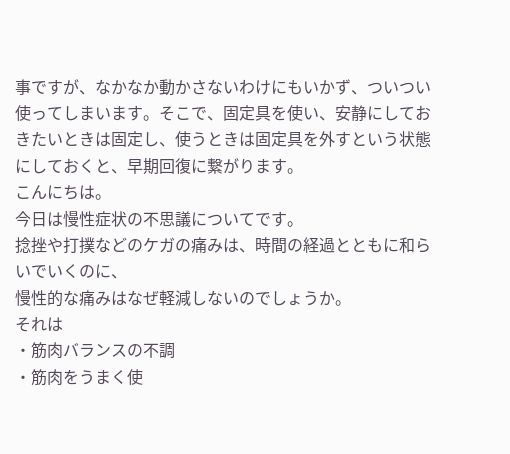事ですが、なかなか動かさないわけにもいかず、ついつい使ってしまいます。そこで、固定具を使い、安静にしておきたいときは固定し、使うときは固定具を外すという状態にしておくと、早期回復に繋がります。
こんにちは。
今日は慢性症状の不思議についてです。
捻挫や打撲などのケガの痛みは、時間の経過とともに和らいでいくのに、
慢性的な痛みはなぜ軽減しないのでしょうか。
それは
・筋肉バランスの不調
・筋肉をうまく使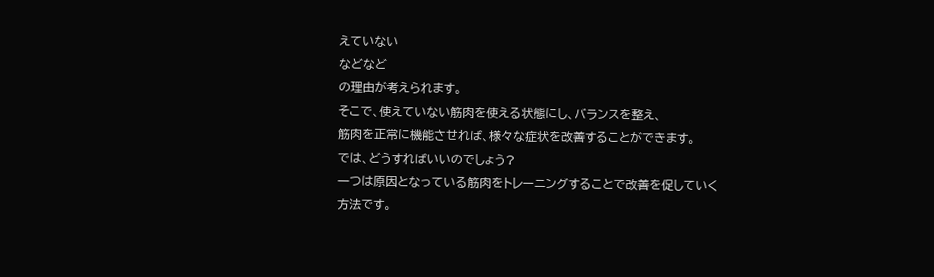えていない
などなど
の理由が考えられます。
そこで、使えていない筋肉を使える状態にし、バランスを整え、
筋肉を正常に機能させれば、様々な症状を改善することができます。
では、どうすればいいのでしょう?
一つは原因となっている筋肉をトレーニングすることで改善を促していく方法です。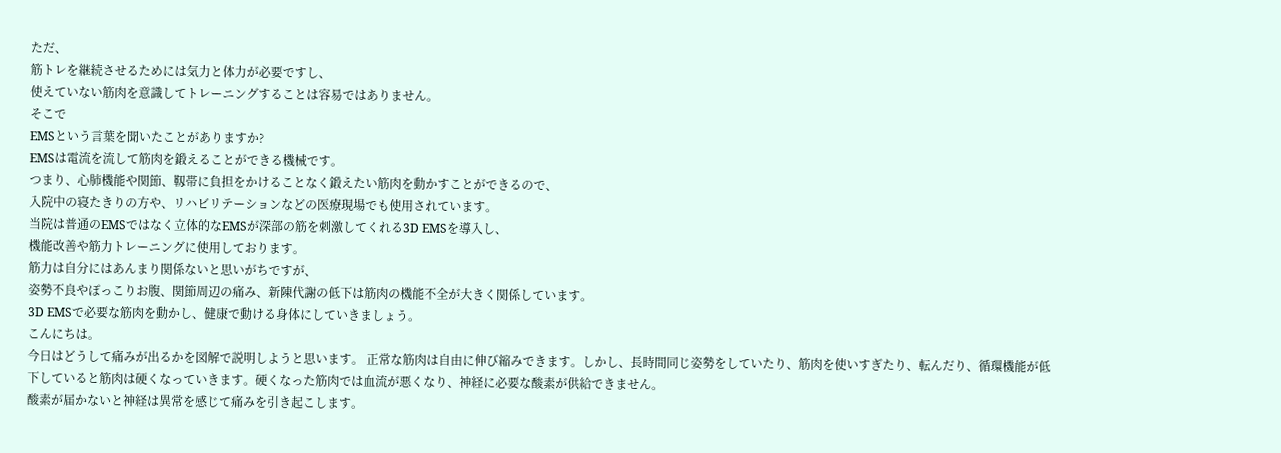ただ、
筋トレを継続させるためには気力と体力が必要ですし、
使えていない筋肉を意識してトレーニングすることは容易ではありません。
そこで
EMSという言葉を聞いたことがありますか?
EMSは電流を流して筋肉を鍛えることができる機械です。
つまり、心肺機能や関節、靱帯に負担をかけることなく鍛えたい筋肉を動かすことができるので、
入院中の寝たきりの方や、リハビリテーションなどの医療現場でも使用されています。
当院は普通のEMSではなく立体的なEMSが深部の筋を刺激してくれる3D EMSを導入し、
機能改善や筋力トレーニングに使用しております。
筋力は自分にはあんまり関係ないと思いがちですが、
姿勢不良やぽっこりお腹、関節周辺の痛み、新陳代謝の低下は筋肉の機能不全が大きく関係しています。
3D EMSで必要な筋肉を動かし、健康で動ける身体にしていきましょう。
こんにちは。
今日はどうして痛みが出るかを図解で説明しようと思います。 正常な筋肉は自由に伸び縮みできます。しかし、長時間同じ姿勢をしていたり、筋肉を使いすぎたり、転んだり、循環機能が低下していると筋肉は硬くなっていきます。硬くなった筋肉では血流が悪くなり、神経に必要な酸素が供給できません。
酸素が届かないと神経は異常を感じて痛みを引き起こします。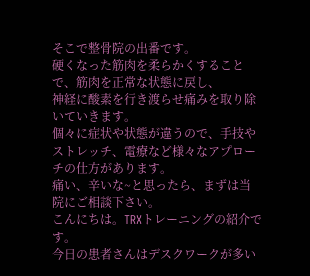そこで整骨院の出番です。
硬くなった筋肉を柔らかくすることで、筋肉を正常な状態に戻し、
神経に酸素を行き渡らせ痛みを取り除いていきます。
個々に症状や状態が違うので、手技やストレッチ、電療など様々なアプローチの仕方があります。
痛い、辛いな~と思ったら、まずは当院にご相談下さい。
こんにちは。TRXトレーニングの紹介です。
今日の患者さんはデスクワークが多い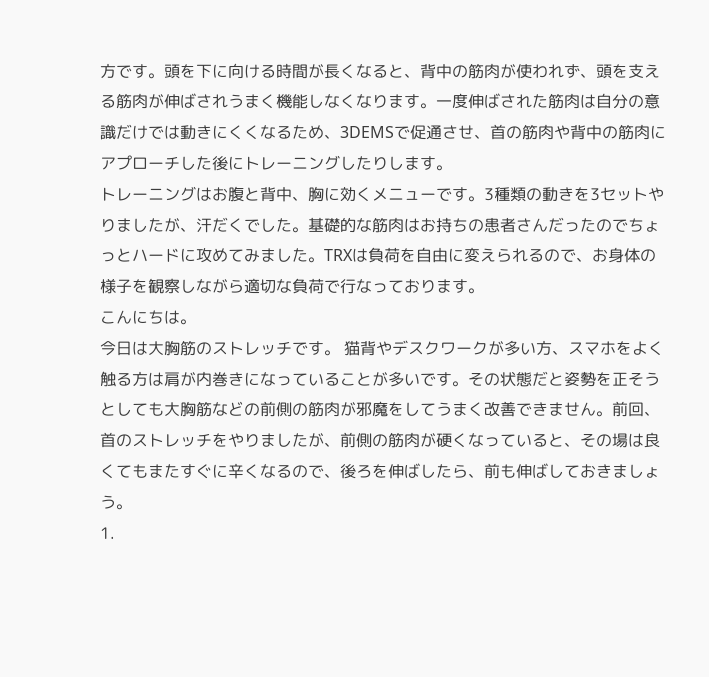方です。頭を下に向ける時間が長くなると、背中の筋肉が使われず、頭を支える筋肉が伸ばされうまく機能しなくなります。一度伸ばされた筋肉は自分の意識だけでは動きにくくなるため、3DEMSで促通させ、首の筋肉や背中の筋肉にアプローチした後にトレーニングしたりします。
トレーニングはお腹と背中、胸に効くメニューです。3種類の動きを3セットやりましたが、汗だくでした。基礎的な筋肉はお持ちの患者さんだったのでちょっとハードに攻めてみました。TRXは負荷を自由に変えられるので、お身体の様子を観察しながら適切な負荷で行なっております。
こんにちは。
今日は大胸筋のストレッチです。 猫背やデスクワークが多い方、スマホをよく触る方は肩が内巻きになっていることが多いです。その状態だと姿勢を正そうとしても大胸筋などの前側の筋肉が邪魔をしてうまく改善できません。前回、首のストレッチをやりましたが、前側の筋肉が硬くなっていると、その場は良くてもまたすぐに辛くなるので、後ろを伸ばしたら、前も伸ばしておきましょう。
1.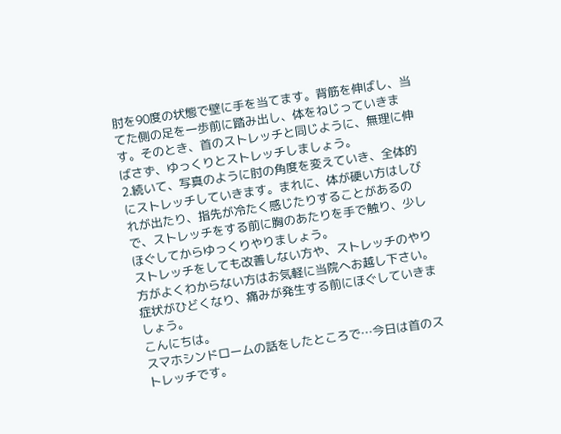肘を90度の状態で壁に手を当てます。背筋を伸ばし、当てた側の足を一歩前に踏み出し、体をねじっていきます。そのとき、首のストレッチと同じように、無理に伸ばさず、ゆっくりとストレッチしましょう。
2.続いて、写真のように肘の角度を変えていき、全体的にストレッチしていきます。まれに、体が硬い方はしびれが出たり、指先が冷たく感じたりすることがあるので、ストレッチをする前に胸のあたりを手で触り、少しほぐしてからゆっくりやりましょう。
ストレッチをしても改善しない方や、ストレッチのやり方がよくわからない方はお気軽に当院へお越し下さい。症状がひどくなり、痛みが発生する前にほぐしていきましょう。
こんにちは。
スマホシンドロームの話をしたところで…今日は首のストレッチです。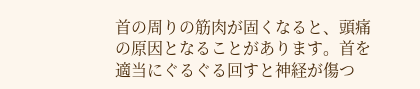首の周りの筋肉が固くなると、頭痛の原因となることがあります。首を適当にぐるぐる回すと神経が傷つ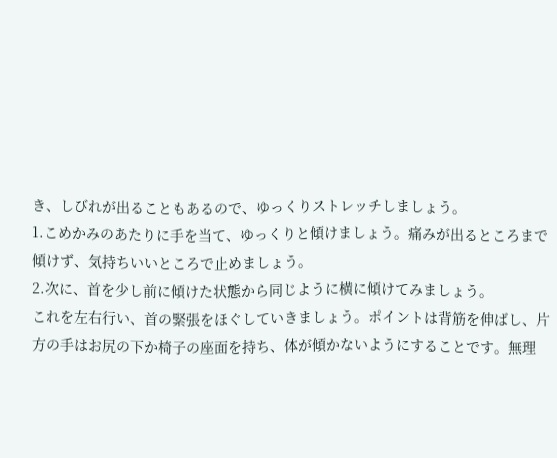き、しびれが出ることもあるので、ゆっくりストレッチしましょう。
1.こめかみのあたりに手を当て、ゆっくりと傾けましょう。痛みが出るところまで傾けず、気持ちいいところで止めましょう。
2.次に、首を少し前に傾けた状態から同じように横に傾けてみましょう。
これを左右行い、首の緊張をほぐしていきましょう。ポイントは背筋を伸ばし、片方の手はお尻の下か椅子の座面を持ち、体が傾かないようにすることです。無理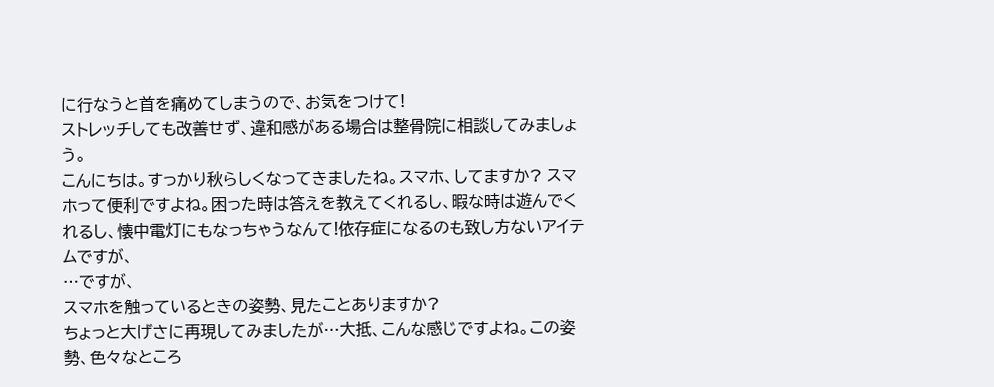に行なうと首を痛めてしまうので、お気をつけて!
ストレッチしても改善せず、違和感がある場合は整骨院に相談してみましょう。
こんにちは。すっかり秋らしくなってきましたね。スマホ、してますか? スマホって便利ですよね。困った時は答えを教えてくれるし、暇な時は遊んでくれるし、懐中電灯にもなっちゃうなんて!依存症になるのも致し方ないアイテムですが、
…ですが、
スマホを触っているときの姿勢、見たことありますか?
ちょっと大げさに再現してみましたが…大抵、こんな感じですよね。この姿勢、色々なところ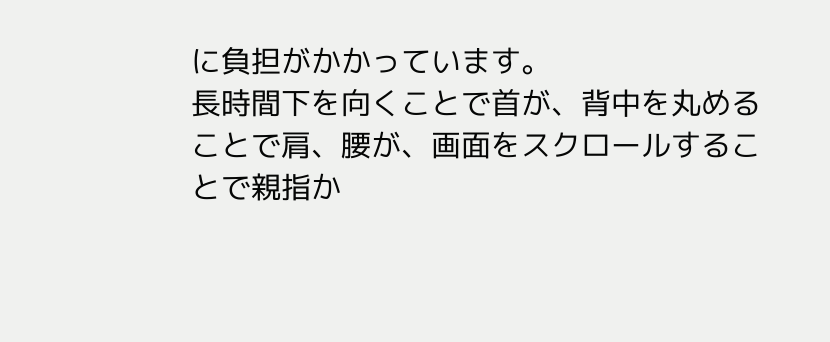に負担がかかっています。
長時間下を向くことで首が、背中を丸めることで肩、腰が、画面をスクロールすることで親指か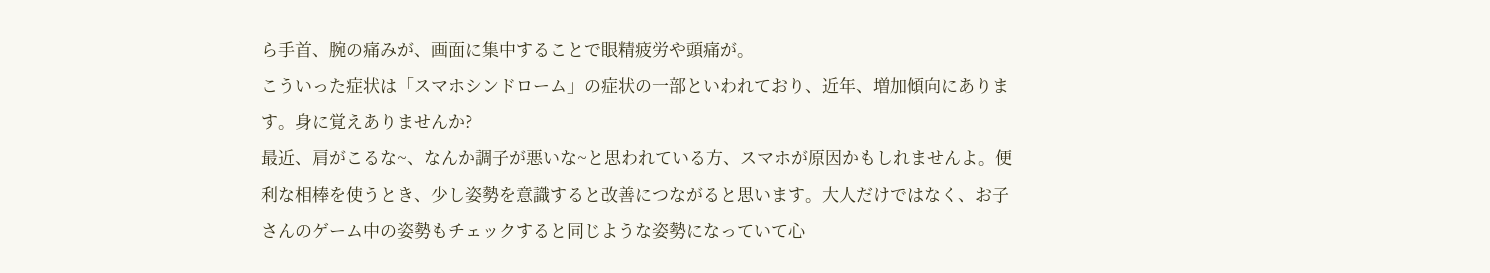ら手首、腕の痛みが、画面に集中することで眼精疲労や頭痛が。
こういった症状は「スマホシンドローム」の症状の一部といわれており、近年、増加傾向にあります。身に覚えありませんか?
最近、肩がこるな~、なんか調子が悪いな~と思われている方、スマホが原因かもしれませんよ。便利な相棒を使うとき、少し姿勢を意識すると改善につながると思います。大人だけではなく、お子さんのゲーム中の姿勢もチェックすると同じような姿勢になっていて心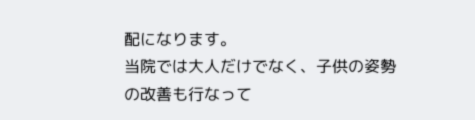配になります。
当院では大人だけでなく、子供の姿勢の改善も行なって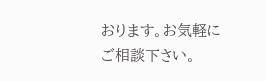おります。お気軽にご相談下さい。